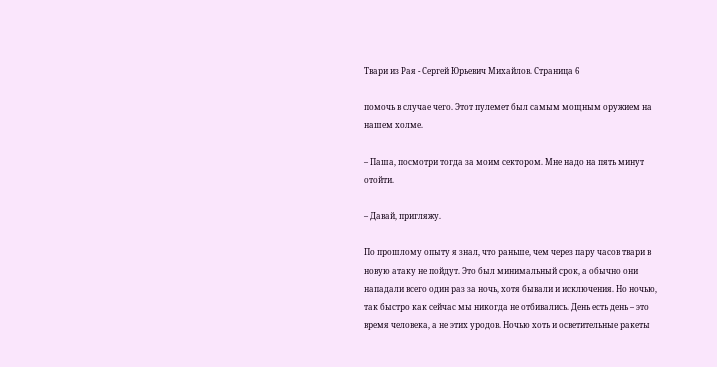Твари из Рая - Сергей Юрьевич Михайлов. Страница 6

помочь в случае чего. Этот пулемет был самым мощным оружием на нашем холме.

– Паша, посмотри тогда за моим сектором. Мне надо на пять минут отойти.

– Давай, пригляжу.

По прошлому опыту я знал, что раньше, чем через пару часов твари в новую атаку не пойдут. Это был минимальный срок, а обычно они нападали всего один раз за ночь, хотя бывали и исключения. Но ночью, так быстро как сейчас мы никогда не отбивались. День есть день – это время человека, а не этих уродов. Ночью хоть и осветительные ракеты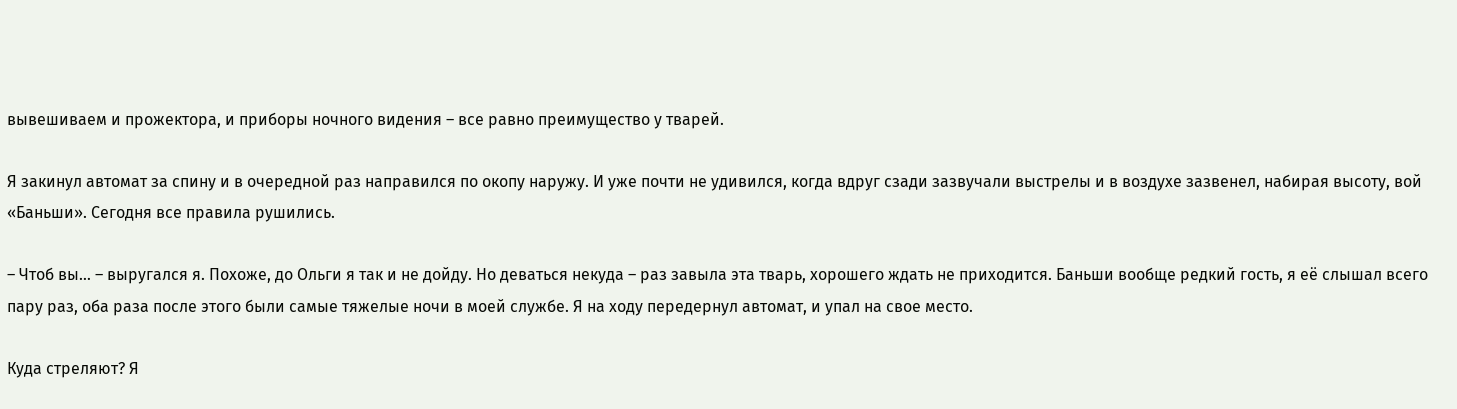вывешиваем и прожектора, и приборы ночного видения – все равно преимущество у тварей.

Я закинул автомат за спину и в очередной раз направился по окопу наружу. И уже почти не удивился, когда вдруг сзади зазвучали выстрелы и в воздухе зазвенел, набирая высоту, вой «Баньши». Сегодня все правила рушились.

– Чтоб вы… – выругался я. Похоже, до Ольги я так и не дойду. Но деваться некуда – раз завыла эта тварь, хорошего ждать не приходится. Баньши вообще редкий гость, я её слышал всего пару раз, оба раза после этого были самые тяжелые ночи в моей службе. Я на ходу передернул автомат, и упал на свое место.

Куда стреляют? Я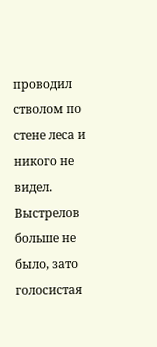проводил стволом по стене леса и никого не видел. Выстрелов больше не было, зато голосистая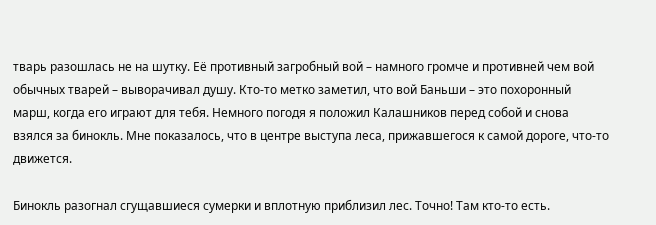тварь разошлась не на шутку. Её противный загробный вой – намного громче и противней чем вой обычных тварей – выворачивал душу. Кто-то метко заметил, что вой Баньши – это похоронный марш, когда его играют для тебя. Немного погодя я положил Калашников перед собой и снова взялся за бинокль. Мне показалось, что в центре выступа леса, прижавшегося к самой дороге, что-то движется.

Бинокль разогнал сгущавшиеся сумерки и вплотную приблизил лес. Точно! Там кто-то есть.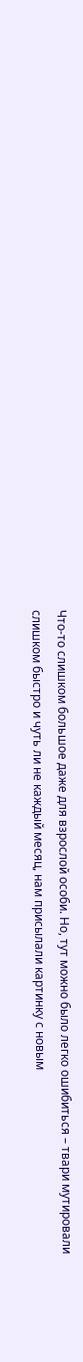Что-то слишком большое даже для взрослой особи. Но, тут можно было легко ошибиться – твари мутировали слишком быстро и чуть ли не каждый месяц, нам присылали картинку с новым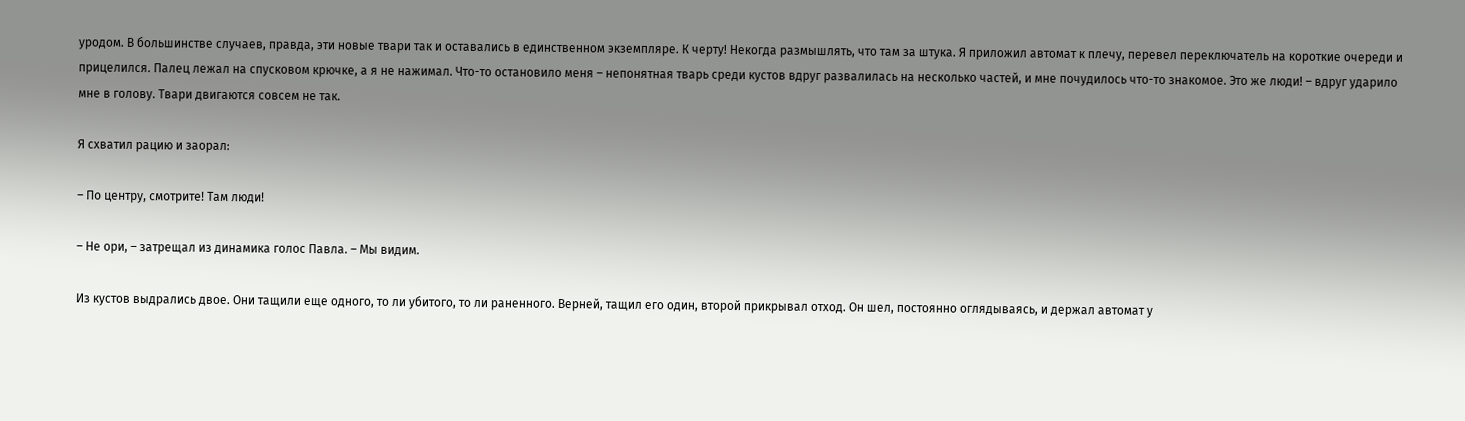уродом. В большинстве случаев, правда, эти новые твари так и оставались в единственном экземпляре. К черту! Некогда размышлять, что там за штука. Я приложил автомат к плечу, перевел переключатель на короткие очереди и прицелился. Палец лежал на спусковом крючке, а я не нажимал. Что-то остановило меня – непонятная тварь среди кустов вдруг развалилась на несколько частей, и мне почудилось что-то знакомое. Это же люди! – вдруг ударило мне в голову. Твари двигаются совсем не так.

Я схватил рацию и заорал:

– По центру, смотрите! Там люди!

– Не ори, – затрещал из динамика голос Павла. – Мы видим.

Из кустов выдрались двое. Они тащили еще одного, то ли убитого, то ли раненного. Верней, тащил его один, второй прикрывал отход. Он шел, постоянно оглядываясь, и держал автомат у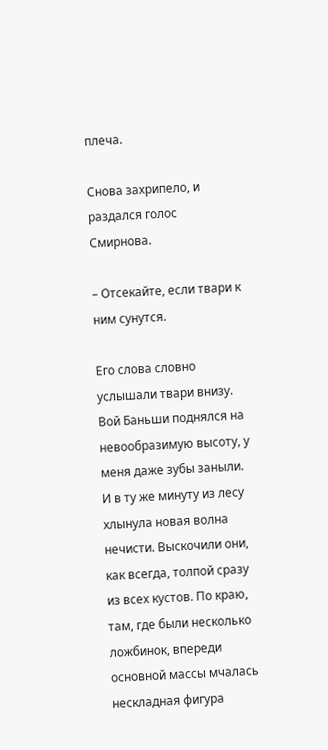плеча.

Снова захрипело, и раздался голос Смирнова.

– Отсекайте, если твари к ним сунутся.

Его слова словно услышали твари внизу. Вой Баньши поднялся на невообразимую высоту, у меня даже зубы заныли. И в ту же минуту из лесу хлынула новая волна нечисти. Выскочили они, как всегда, толпой сразу из всех кустов. По краю, там, где были несколько ложбинок, впереди основной массы мчалась нескладная фигура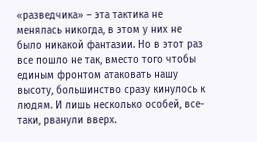«разведчика» – эта тактика не менялась никогда, в этом у них не было никакой фантазии. Но в этот раз все пошло не так, вместо того чтобы единым фронтом атаковать нашу высоту, большинство сразу кинулось к людям. И лишь несколько особей, все-таки, рванули вверх.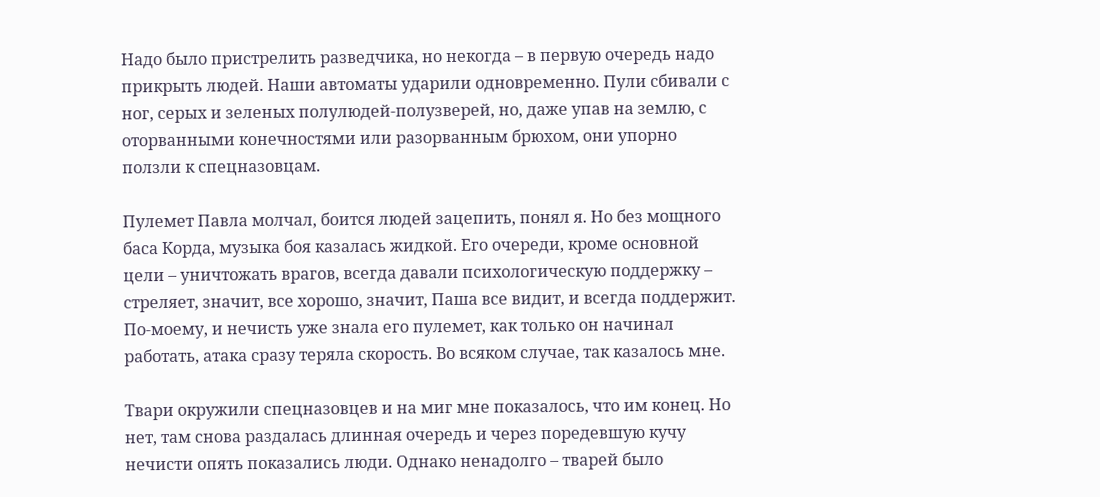Надо было пристрелить разведчика, но некогда – в первую очередь надо прикрыть людей. Наши автоматы ударили одновременно. Пули сбивали с ног, серых и зеленых полулюдей-полузверей, но, даже упав на землю, с оторванными конечностями или разорванным брюхом, они упорно ползли к спецназовцам.

Пулемет Павла молчал, боится людей зацепить, понял я. Но без мощного баса Корда, музыка боя казалась жидкой. Его очереди, кроме основной цели – уничтожать врагов, всегда давали психологическую поддержку – стреляет, значит, все хорошо, значит, Паша все видит, и всегда поддержит. По-моему, и нечисть уже знала его пулемет, как только он начинал работать, атака сразу теряла скорость. Во всяком случае, так казалось мне.

Твари окружили спецназовцев и на миг мне показалось, что им конец. Но нет, там снова раздалась длинная очередь и через поредевшую кучу нечисти опять показались люди. Однако ненадолго – тварей было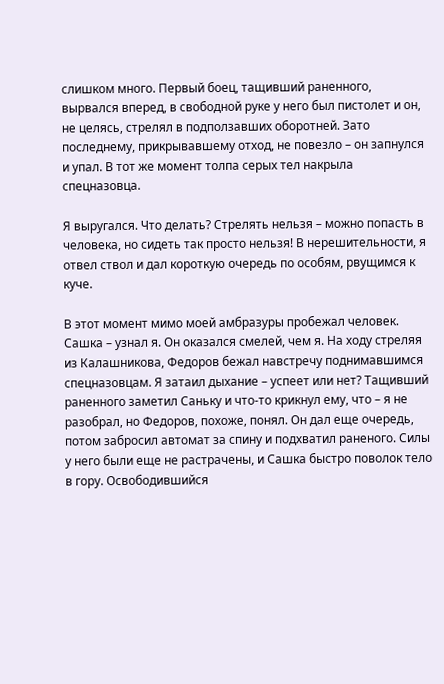слишком много. Первый боец, тащивший раненного, вырвался вперед, в свободной руке у него был пистолет и он, не целясь, стрелял в подползавших оборотней. Зато последнему, прикрывавшему отход, не повезло – он запнулся и упал. В тот же момент толпа серых тел накрыла спецназовца.

Я выругался. Что делать? Стрелять нельзя – можно попасть в человека, но сидеть так просто нельзя! В нерешительности, я отвел ствол и дал короткую очередь по особям, рвущимся к куче.

В этот момент мимо моей амбразуры пробежал человек. Сашка – узнал я. Он оказался смелей, чем я. На ходу стреляя из Калашникова, Федоров бежал навстречу поднимавшимся спецназовцам. Я затаил дыхание – успеет или нет? Тащивший раненного заметил Саньку и что-то крикнул ему, что – я не разобрал, но Федоров, похоже, понял. Он дал еще очередь, потом забросил автомат за спину и подхватил раненого. Силы у него были еще не растрачены, и Сашка быстро поволок тело в гору. Освободившийся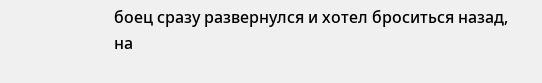боец сразу развернулся и хотел броситься назад, на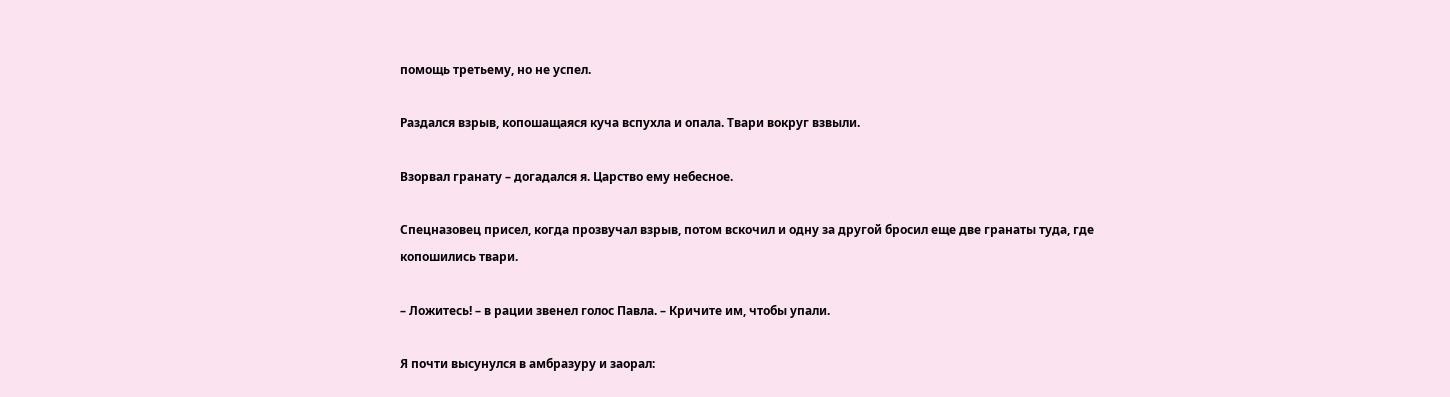помощь третьему, но не успел.

Раздался взрыв, копошащаяся куча вспухла и опала. Твари вокруг взвыли.

Взорвал гранату – догадался я. Царство ему небесное.

Спецназовец присел, когда прозвучал взрыв, потом вскочил и одну за другой бросил еще две гранаты туда, где копошились твари.

– Ложитесь! – в рации звенел голос Павла. – Кричите им, чтобы упали.

Я почти высунулся в амбразуру и заорал: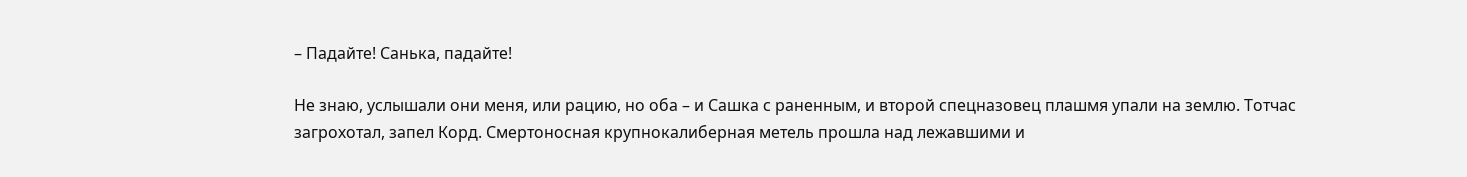– Падайте! Санька, падайте!

Не знаю, услышали они меня, или рацию, но оба – и Сашка с раненным, и второй спецназовец плашмя упали на землю. Тотчас загрохотал, запел Корд. Смертоносная крупнокалиберная метель прошла над лежавшими и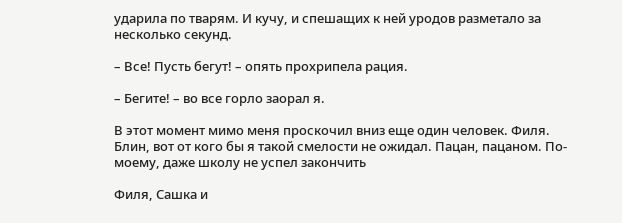ударила по тварям. И кучу, и спешащих к ней уродов разметало за несколько секунд.

– Все! Пусть бегут! – опять прохрипела рация.

– Бегите! – во все горло заорал я.

В этот момент мимо меня проскочил вниз еще один человек. Филя. Блин, вот от кого бы я такой смелости не ожидал. Пацан, пацаном. По-моему, даже школу не успел закончить

Филя, Сашка и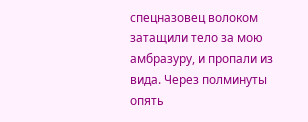спецназовец волоком затащили тело за мою амбразуру, и пропали из вида. Через полминуты опять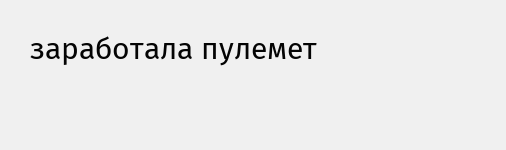заработала пулемет